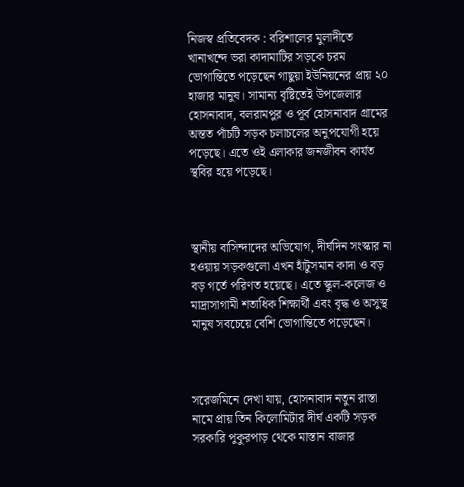নিজস্ব প্রতিবেদক : বরিশালের মুলাদীতে খানাখন্দে ভরা কাদামাটির সড়কে চরম ভোগান্তিতে পড়েছেন গাছুয়া ইউনিয়নের প্রায় ২০ হাজার মানুষ। সামান্য বৃষ্টিতেই উপজেলার হোসনাবাদ, বলরামপুর ও পূর্ব হোসনাবাদ গ্রামের অন্তত পাঁচটি সড়ক চলাচলের অনুপযোগী হয়ে পড়েছে। এতে ওই এলাকার জনজীবন কার্যত স্থবির হয়ে পড়েছে।



স্থানীয় বাসিন্দাদের অভিযোগ, দীর্ঘদিন সংস্কার না হওয়ায় সড়কগুলো এখন হাঁটুসমান কাদা ও বড় বড় গর্তে পরিণত হয়েছে। এতে স্কুল-কলেজ ও মাদ্রাসাগামী শতাধিক শিক্ষার্থী এবং বৃদ্ধ ও অসুস্থ মানুষ সবচেয়ে বেশি ভোগান্তিতে পড়েছেন।



সরেজমিনে দেখা যায়, হোসনাবাদ নতুন রাস্তা নামে প্রায় তিন কিলোমিটার দীর্ঘ একটি সড়ক সরকারি পুকুরপাড় থেকে মাস্তান বাজার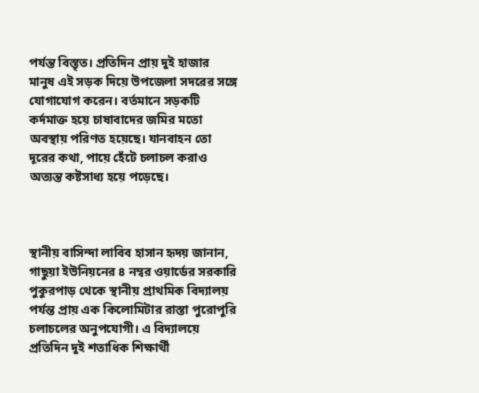পর্যন্ত বিস্তৃত। প্রতিদিন প্রায় দুই হাজার মানুষ এই সড়ক দিয়ে উপজেলা সদরের সঙ্গে যোগাযোগ করেন। বর্তমানে সড়কটি কর্দমাক্ত হয়ে চাষাবাদের জমির মতো অবস্থায় পরিণত হয়েছে। যানবাহন তো দূরের কথা, পায়ে হেঁটে চলাচল করাও অত্যন্ত কষ্টসাধ্য হয়ে পড়েছে।



স্থানীয় বাসিন্দা লাবিব হাসান হৃদয় জানান, গাছুয়া ইউনিয়নের ৪ নম্বর ওয়ার্ডের সরকারি পুকুরপাড় থেকে স্থানীয় প্রাথমিক বিদ্যালয় পর্যন্ত প্রায় এক কিলোমিটার রাস্তা পুরোপুরি চলাচলের অনুপযোগী। এ বিদ্যালয়ে প্রতিদিন দুই শতাধিক শিক্ষার্থী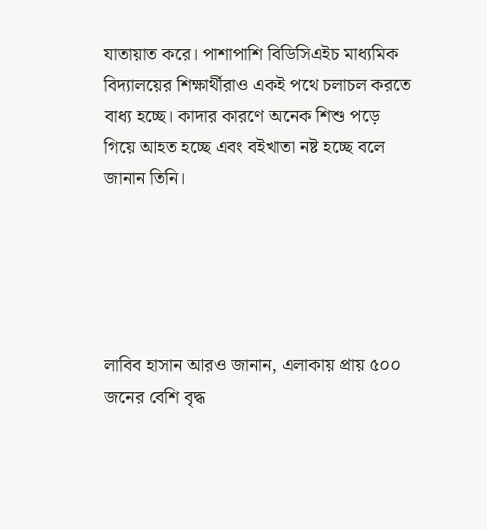যাতায়াত করে। পাশাপাশি বিডিসিএইচ মাধ্যমিক বিদ্যালয়ের শিক্ষার্থীরাও একই পথে চলাচল করতে বাধ্য হচ্ছে। কাদার কারণে অনেক শিশু পড়ে গিয়ে আহত হচ্ছে এবং বইখাতা নষ্ট হচ্ছে বলে জানান তিনি।





লাবিব হাসান আরও জানান, এলাকায় প্রায় ৫০০ জনের বেশি বৃদ্ধ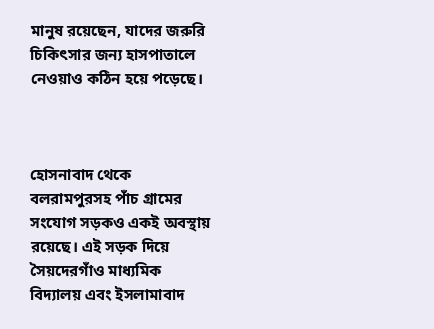মানুষ রয়েছেন, যাদের জরুরি চিকিৎসার জন্য হাসপাতালে নেওয়াও কঠিন হয়ে পড়েছে।



হোসনাবাদ থেকে বলরামপুরসহ পাঁচ গ্রামের সংযোগ সড়কও একই অবস্থায় রয়েছে। এই সড়ক দিয়ে সৈয়দেরগাঁও মাধ্যমিক বিদ্যালয় এবং ইসলামাবাদ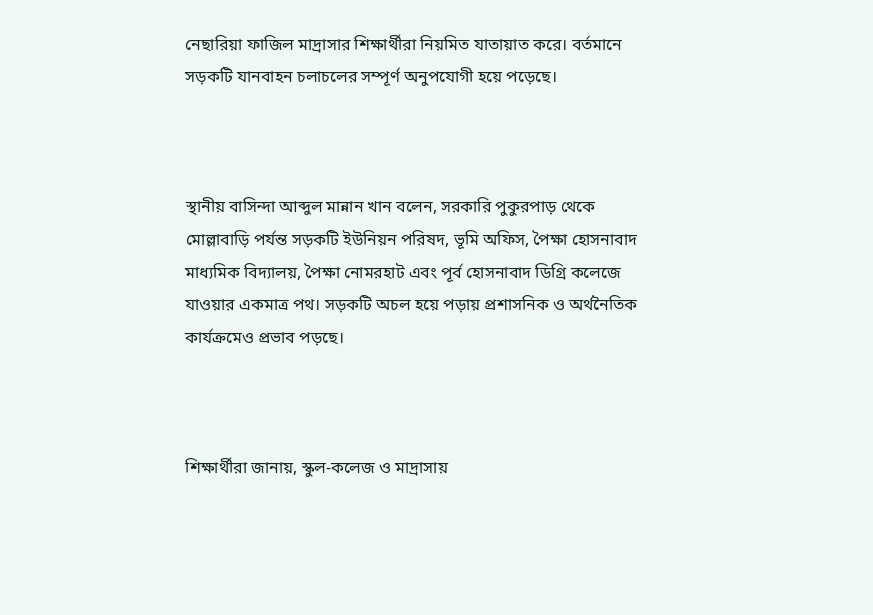নেছারিয়া ফাজিল মাদ্রাসার শিক্ষার্থীরা নিয়মিত যাতায়াত করে। বর্তমানে সড়কটি যানবাহন চলাচলের সম্পূর্ণ অনুপযোগী হয়ে পড়েছে।



স্থানীয় বাসিন্দা আব্দুল মান্নান খান বলেন, সরকারি পুকুরপাড় থেকে মোল্লাবাড়ি পর্যন্ত সড়কটি ইউনিয়ন পরিষদ, ভূমি অফিস, পৈক্ষা হোসনাবাদ মাধ্যমিক বিদ্যালয়, পৈক্ষা নোমরহাট এবং পূর্ব হোসনাবাদ ডিগ্রি কলেজে যাওয়ার একমাত্র পথ। সড়কটি অচল হয়ে পড়ায় প্রশাসনিক ও অর্থনৈতিক কার্যক্রমেও প্রভাব পড়ছে।



শিক্ষার্থীরা জানায়, স্কুল-কলেজ ও মাদ্রাসায়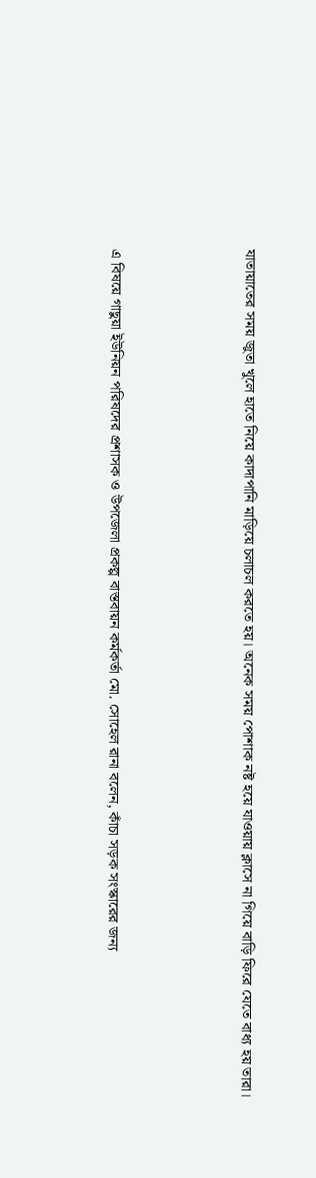যাতায়াতের সময় জুতা খুলে হাতে নিয়ে কাদাপানি মাড়িয়ে চলাচল করতে হয়। অনেক সময় পোশাক নষ্ট হয়ে যাওয়ায় ক্লাসে না গিয়ে বাড়ি ফিরে যেতে বাধ্য হয় তারা।



এ বিষয়ে গাছুয়া ইউনিয়ন পরিষদের প্রশাসক ও উপজেলা প্রকল্প বাস্তবায়ন কর্মকর্তা মো. সোহেল রানা বলেন, কাঁচা সড়ক সংস্কারের জন্য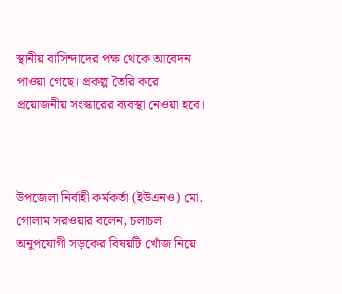স্থানীয় বাসিন্দাদের পক্ষ থেকে আবেদন পাওয়া গেছে। প্রকল্প তৈরি করে প্রয়োজনীয় সংস্কারের ব্যবস্থা নেওয়া হবে।



উপজেলা নির্বাহী কর্মকর্তা (ইউএনও) মো. গোলাম সরওয়ার বলেন, চলাচল অনুপযোগী সড়কের বিষয়টি খোঁজ নিয়ে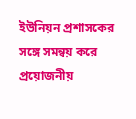ইউনিয়ন প্রশাসকের সঙ্গে সমন্বয় করে প্রয়োজনীয়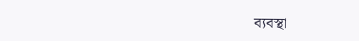ব্যবস্থা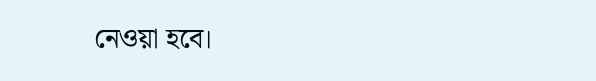নেওয়া হবে।